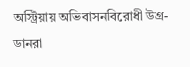অস্ট্রিয়ায় অভিবাসনবিরোধী উগ্র-ডানরা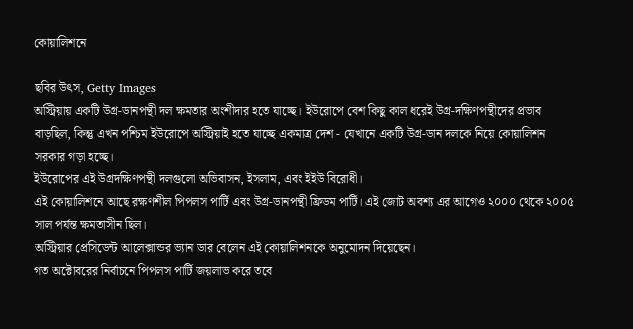কোয়ালিশনে

ছবির উৎস, Getty Images
অস্ট্রিয়ায় একটি উগ্র-ডানপন্থী দল ক্ষমতার অংশীদার হতে যাচ্ছে। ইউরোপে বেশ কিছু কাল ধরেই উগ্র-দক্ষিণপন্থীদের প্রভাব বাড়ছিল, কিন্তু এখন পশ্চিম ইউরোপে অস্ট্রিয়াই হতে যাচ্ছে একমাত্র দেশ - যেখানে একটি উগ্র-ডান দলকে নিয়ে কোয়ালিশন সরকার গড়া হচ্ছে।
ইউরোপের এই উগ্রদক্ষিণপন্থী দলগুলো অভিবাসন, ইসলাম, এবং ইইউ বিরোধী।
এই কোয়ালিশনে আছে রক্ষণশীল পিপলস পার্টি এবং উগ্র-ডানপন্থী ফ্রিডম পার্টি। এই জোট অবশ্য এর আগেও ২০০০ থেকে ২০০৫ সাল পর্যন্ত ক্ষমতাসীন ছিল।
অস্ট্রিয়ার প্রেসিডেন্ট আলেক্সান্ডর ভ্যান ডার বেলেন এই কোয়ালিশনকে অনুমোদন দিয়েছেন।
গত অক্টোবরের নির্বাচনে পিপলস পার্টি জয়লাভ করে তবে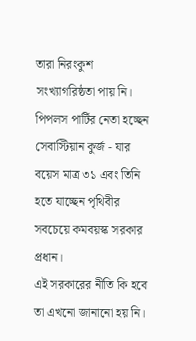তারা নিরংকুশ সংখ্যাগরিষ্ঠতা পায় নি। পিপলস পার্টির নেতা হচ্ছেন সেবাস্টিয়ান কুর্জ - যার বয়েস মাত্র ৩১ এবং তিনি হতে যাচ্ছেন পৃথিবীর সবচেয়ে কমবয়স্ক সরকার প্রধান।
এই সরকারের নীতি কি হবে তা এখনো জানানো হয় নি।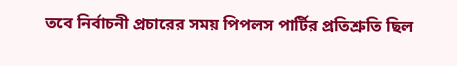তবে নির্বাচনী প্রচারের সময় পিপলস পার্টির প্রতিশ্রুতি ছিল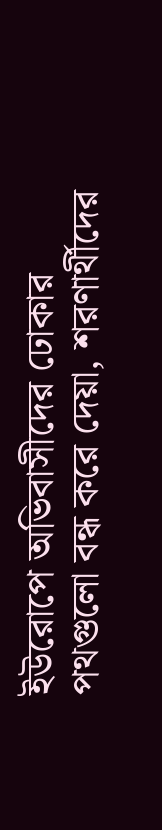ইউরোপে অভিবাসীদের ঢোকার পথগুলো বন্ধ করে দেয়া, শরণার্থীদের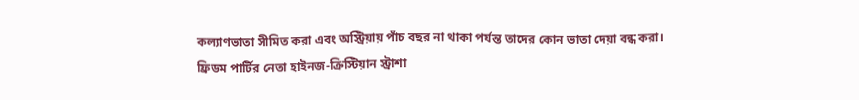কল্যাণভাতা সীমিত করা এবং অস্ট্রিয়ায় পাঁচ বছর না থাকা পর্যন্ত তাদের কোন ভাতা দেয়া বন্ধ করা।
ফ্রিডম পার্টির নেতা হাইনজ-ক্রিস্টিয়ান স্ট্রাশা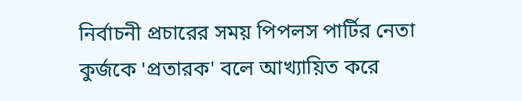নির্বাচনী প্রচারের সময় পিপলস পার্টির নেতা কুর্জকে 'প্রতারক' বলে আখ্যায়িত করে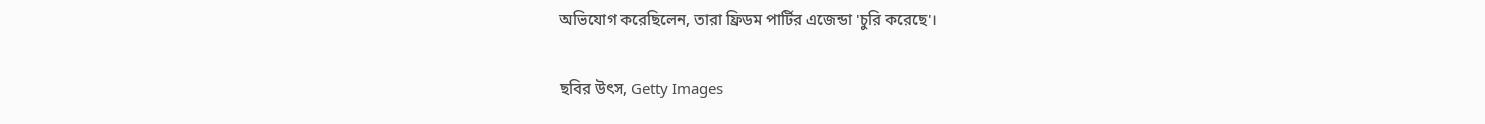অভিযোগ করেছিলেন, তারা ফ্রিডম পার্টির এজেন্ডা 'চুরি করেছে'।

ছবির উৎস, Getty Images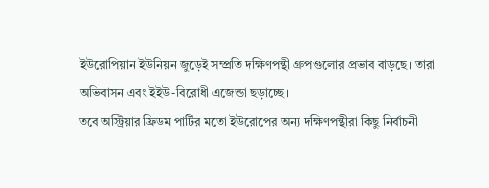ইউরোপিয়ান ইউনিয়ন জুড়েই সম্প্রতি দক্ষিণপন্থী গ্রুপগুলোর প্রভাব বাড়ছে। তারা অভিবাসন এবং ইইউ-বিরোধী এজেন্ডা ছড়াচ্ছে।
তবে অস্ট্রিয়ার ফ্রিডম পার্টির মতো ইউরোপের অন্য দক্ষিণপন্থীরা কিছু নির্বাচনী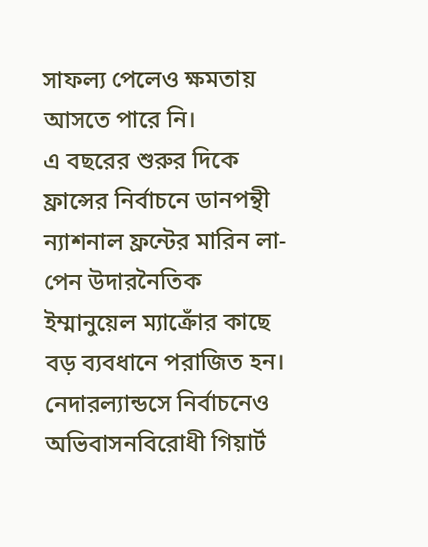সাফল্য পেলেও ক্ষমতায় আসতে পারে নি।
এ বছরের শুরুর দিকে ফ্রান্সের নির্বাচনে ডানপন্থী ন্যাশনাল ফ্রন্টের মারিন লা-পেন উদারনৈতিক ইম্মানুয়েল ম্যাক্রোঁর কাছে বড় ব্যবধানে পরাজিত হন।
নেদারল্যান্ডসে নির্বাচনেও অভিবাসনবিরোধী গিয়ার্ট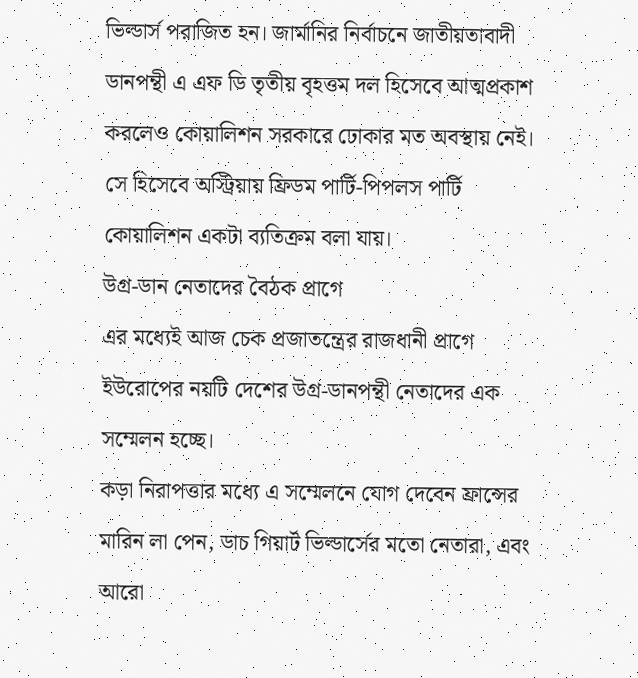ভিল্ডার্স পরাজিত হন। জার্মানির নির্বাচনে জাতীয়তাবাদী ডানপন্থী এ এফ ডি তৃতীয় বৃহত্তম দল হিসেবে আত্মপ্রকাশ করলেও কোয়ালিশন সরকারে ঢোকার মত অবস্থায় নেই।
সে হিসেবে অস্ট্রিয়ায় ফ্রিডম পার্টি-পিপলস পার্টি কোয়ালিশন একটা ব্যতিক্রম বলা যায়।
উগ্র-ডান নেতাদের বৈঠক প্রাগে
এর মধ্যেই আজ চেক প্রজাতন্ত্রের রাজধানী প্রাগে ইউরোপের নয়টি দেশের উগ্র-ডানপন্থী নেতাদের এক সম্মেলন হচ্ছে।
কড়া নিরাপত্তার মধ্যে এ সম্মেলনে যোগ দেবেন ফ্রান্সের মারিন লা পেন, ডাচ গিয়ার্ট ভিল্ডার্সের মতো নেতারা, এবং আরো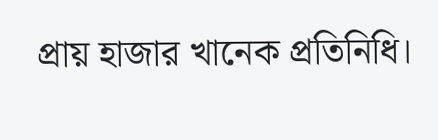প্রায় হাজার খানেক প্রতিনিধি।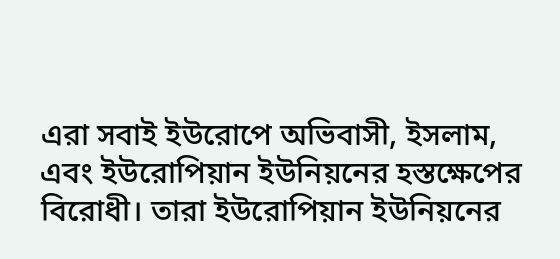এরা সবাই ইউরোপে অভিবাসী, ইসলাম, এবং ইউরোপিয়ান ইউনিয়নের হস্তক্ষেপের বিরোধী। তারা ইউরোপিয়ান ইউনিয়নের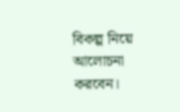বিকল্প নিয়ে আলোচনা করবেন।